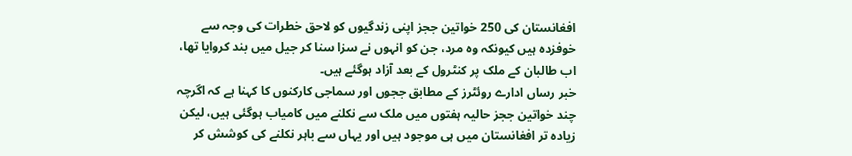افغانستان کی 250 خواتین ججز اپنی زندگیوں کو لاحق خطرات کی وجہ سے خوفزدہ ہیں کیونکہ وہ مرد، جن کو انہوں نے سزا سنا کر جیل میں بند کروایا تھا، اب طالبان کے ملک پر کنٹرول کے بعد آزاد ہوگئے ہیں۔
خبر رساں ادارے روئٹرز کے مطابق ججوں اور سماجی کارکنوں کا کہنا ہے کہ اگرچہ چند خواتین ججز حالیہ ہفتوں میں ملک سے نکلنے میں کامیاب ہوگئی ہیں، لیکن زیادہ تر افغانستان میں ہی موجود ہیں اور یہاں سے باہر نکلنے کی کوشش کر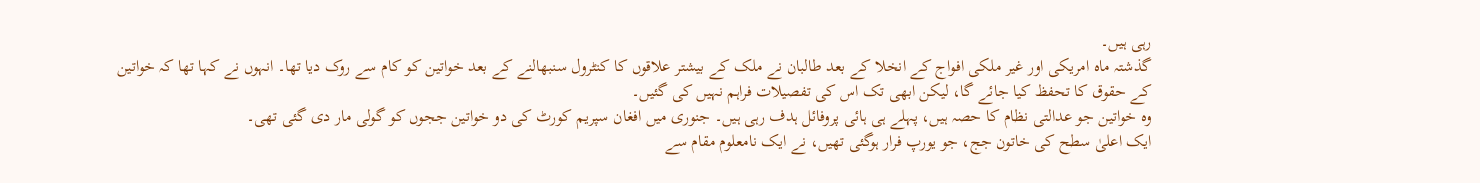رہی ہیں۔
گذشتہ ماہ امریکی اور غیر ملکی افواج کے انخلا کے بعد طالبان نے ملک کے بیشتر علاقوں کا کنٹرول سنبھالنے کے بعد خواتین کو کام سے روک دیا تھا۔ انہوں نے کہا تھا کہ خواتین کے حقوق کا تحفظ کیا جائے گا، لیکن ابھی تک اس کی تفصیلات فراہم نہیں کی گئیں۔
وہ خواتین جو عدالتی نظام کا حصہ ہیں، پہلے ہی ہائی پروفائل ہدف رہی ہیں۔ جنوری میں افغان سپریم کورٹ کی دو خواتین ججوں کو گولی مار دی گئی تھی۔
ایک اعلیٰ سطح کی خاتون جج، جو یورپ فرار ہوگئی تھیں، نے ایک نامعلوم مقام سے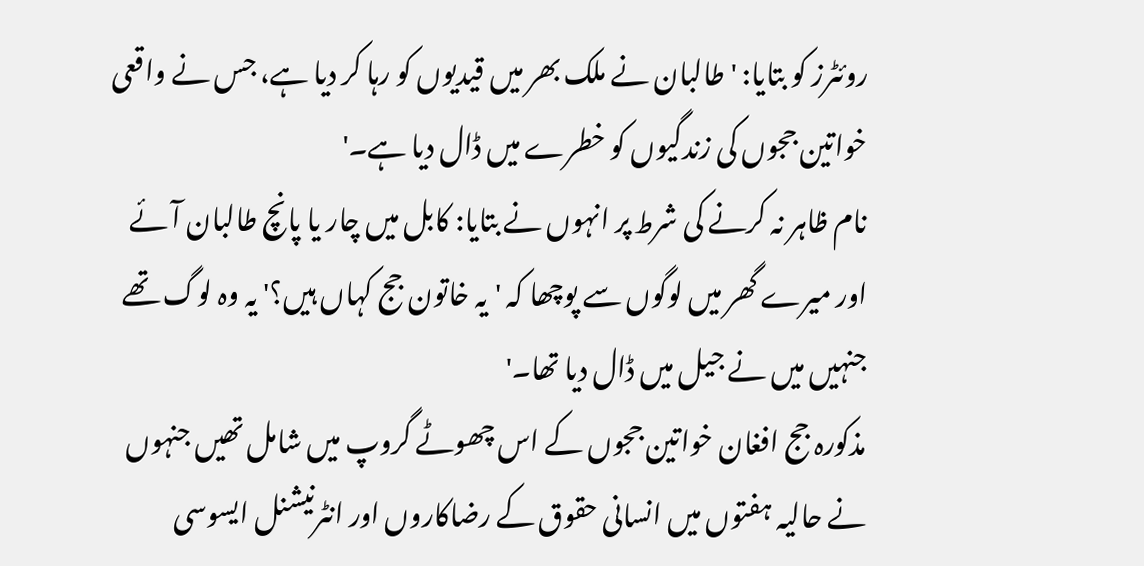روئٹرز کو بتایا: 'طالبان نے ملک بھر میں قیدیوں کو رہا کر دیا ہے، جس نے واقعی خواتین ججوں کی زندگیوں کو خطرے میں ڈال دیا ہے۔'
نام ظاہر نہ کرنے کی شرط پر انہوں نے بتایا: کابل میں چار یا پانچ طالبان آئے اور میرے گھر میں لوگوں سے پوچھا کہ 'یہ خاتون جج کہاں ہیں؟' یہ وہ لوگ تھے جنہیں میں نے جیل میں ڈال دیا تھا۔'
مذکورہ جج افغان خواتین ججوں کے اس چھوٹے گروپ میں شامل تھیں جنہوں نے حالیہ ہفتوں میں انسانی حقوق کے رضاکاروں اور انٹرنیشنل ایسوسی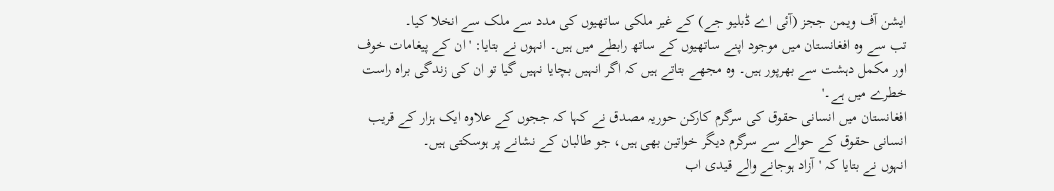ایشن آف ویمن ججز (آئی اے ڈبلیو جے) کے غیر ملکی ساتھیوں کی مدد سے ملک سے انخلا کیا۔
تب سے وہ افغانستان میں موجود اپنے ساتھیوں کے ساتھ رابطے میں ہیں۔ انہوں نے بتایا: 'ان کے پیغامات خوف اور مکمل دہشت سے بھرپور ہیں۔ وہ مجھے بتاتے ہیں کہ اگر انہیں بچایا نہیں گیا تو ان کی زندگی براہ راست خطرے میں ہے۔'
افغانستان میں انسانی حقوق کی سرگرم کارکن حوریہ مصدق نے کہا کہ ججوں کے علاوہ ایک ہزار کے قریب انسانی حقوق کے حوالے سے سرگرم دیگر خواتین بھی ہیں، جو طالبان کے نشانے پر ہوسکتی ہیں۔
انہوں نے بتایا کہ 'آزاد ہوجانے والے قیدی اب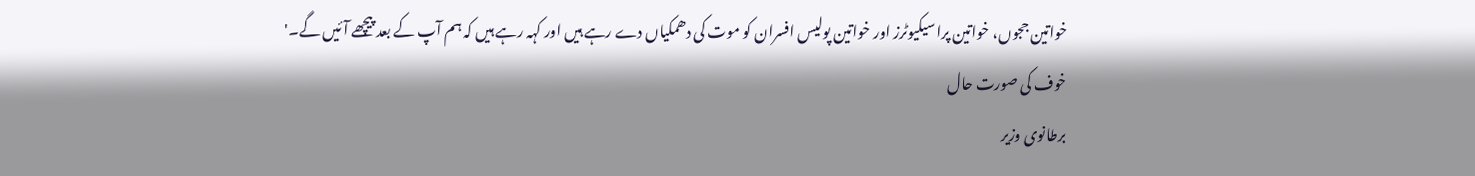خواتین ججوں، خواتین پراسیکیوٹرز اور خواتین پولیس افسران کو موت کی دھمکیاں دے رہے ہیں اور کہہ رہے ہیں کہ ہم آپ کے بعد پیچھے آئیں گے۔'
خوف کی صورت حال
برطانوی وزیر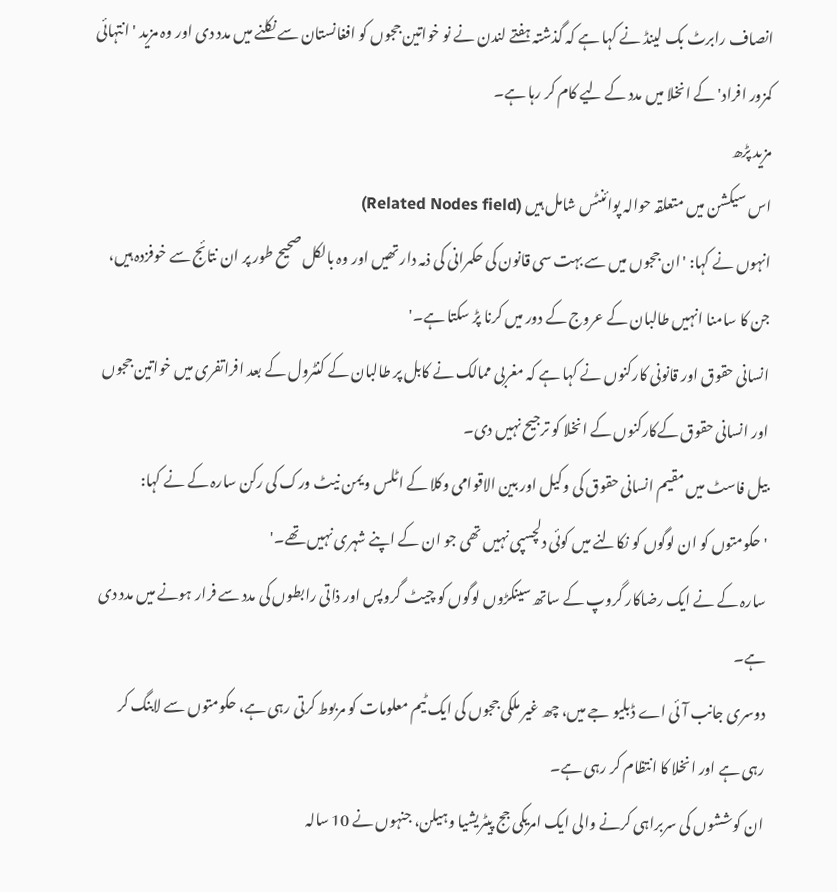انصاف رابرٹ بک لینڈ نے کہا ہے کہ گذشتہ ہفتے لندن نے نو خواتین ججوں کو افغانستان سے نکلنے میں مدد دی اور وہ مزید 'انتہائی کمزور افراد' کے انخلا میں مدد کے لیے کام کر رہا ہے۔
مزید پڑھ
اس سیکشن میں متعلقہ حوالہ پوائنٹس شامل ہیں (Related Nodes field)
انہوں نے کہا: 'ان ججوں میں سے بہت سی قانون کی حکمرانی کی ذمہ دار تھیں اور وہ بالکل صحیح طور پر ان نتائج سے خوفزدہ ہیں، جن کا سامنا انہیں طالبان کے عروج کے دور میں کرنا پڑ سکتا ہے۔'
انسانی حقوق اور قانونی کارکنوں نے کہا ہے کہ مغربی ممالک نے کابل پر طالبان کے کنٹرول کے بعد افراتفری میں خواتین ججوں اور انسانی حقوق کےکارکنوں کے انخلا کو ترجیح نہیں دی۔
بیل فاسٹ میں مقیم انسانی حقوق کی وکیل اور بین الاقوامی وکلا کے اٹلس ویمن نیٹ ورک کی رکن سارہ کے نے کہا: 'حکومتوں کو ان لوگوں کو نکالنے میں کوئی دلچسپی نہیں تھی جو ان کے اپنے شہری نہیں تھے۔'
سارہ کے نے ایک رضاکار گروپ کے ساتھ سینکڑوں لوگوں کو چیٹ گروپس اور ذاتی رابطوں کی مدد سے فرار ہونے میں مدد دی ہے۔
دوسری جانب آئی اے ڈبلیو جے میں، چھ غیر ملکی ججوں کی ایک ٹیم معلومات کو مربوط کرتی رہی ہے، حکومتوں سے لابنگ کر رہی ہے اور انخلا کا انتظام کر رہی ہے۔
ان کوششوں کی سربراہی کرنے والی ایک امریکی جج پیٹریشیا وہیلن، جنہوں نے 10 سالہ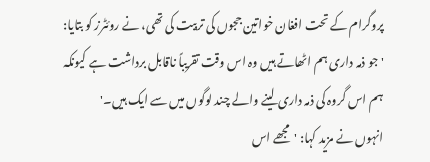پروگرام کے تحت افغان خواتین ججوں کی تربیت کی تھی، نے روئٹرز کو بتایا: 'جو ذمہ داری ہم اٹھاتے ہیں وہ اس وقت تقریباً ناقابل برداشت ہے کیونکہ ہم اس گروہ کی ذمہ داری لینے والے چند لوگوں میں سے ایک ہیں۔'
انہوں نے مزید کہا: 'مجھے اس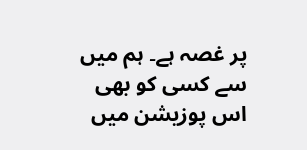پر غصہ ہے۔ ہم میں سے کسی کو بھی اس پوزیشن میں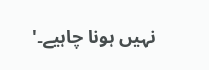نہیں ہونا چاہیے۔'